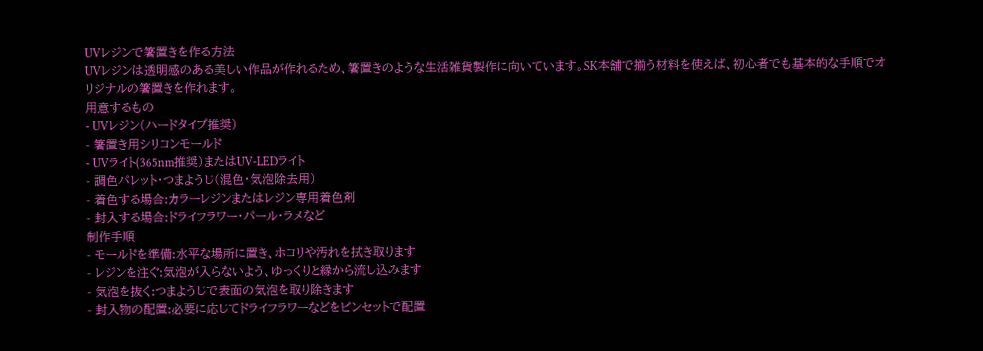UVレジンで箸置きを作る方法
UVレジンは透明感のある美しい作品が作れるため、箸置きのような生活雑貨製作に向いています。SK本舗で揃う材料を使えば、初心者でも基本的な手順でオリジナルの箸置きを作れます。
用意するもの
- UVレジン(ハードタイプ推奨)
- 箸置き用シリコンモールド
- UVライト(365nm推奨)またはUV-LEDライト
- 調色パレット・つまようじ(混色・気泡除去用)
- 着色する場合:カラーレジンまたはレジン専用着色剤
- 封入する場合:ドライフラワー・パール・ラメなど
制作手順
- モールドを準備:水平な場所に置き、ホコリや汚れを拭き取ります
- レジンを注ぐ:気泡が入らないよう、ゆっくりと縁から流し込みます
- 気泡を抜く:つまようじで表面の気泡を取り除きます
- 封入物の配置:必要に応じてドライフラワーなどをピンセットで配置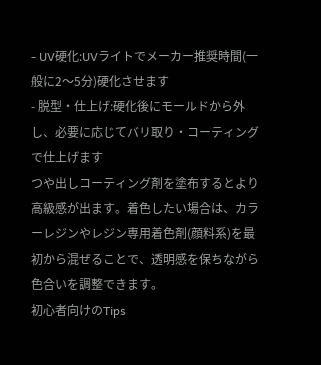- UV硬化:UVライトでメーカー推奨時間(一般に2〜5分)硬化させます
- 脱型・仕上げ:硬化後にモールドから外し、必要に応じてバリ取り・コーティングで仕上げます
つや出しコーティング剤を塗布するとより高級感が出ます。着色したい場合は、カラーレジンやレジン専用着色剤(顔料系)を最初から混ぜることで、透明感を保ちながら色合いを調整できます。
初心者向けのTips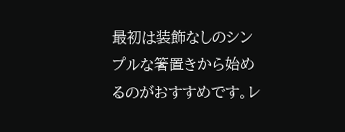最初は装飾なしのシンプルな箸置きから始めるのがおすすめです。レ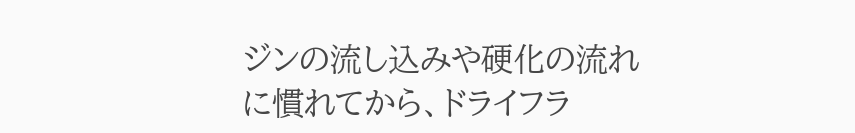ジンの流し込みや硬化の流れに慣れてから、ドライフラ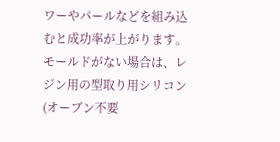ワーやパールなどを組み込むと成功率が上がります。モールドがない場合は、レジン用の型取り用シリコン(オーブン不要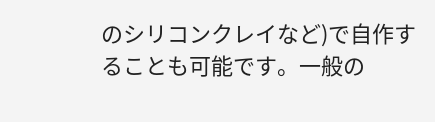のシリコンクレイなど)で自作することも可能です。一般の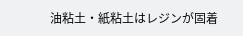油粘土・紙粘土はレジンが固着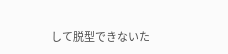して脱型できないた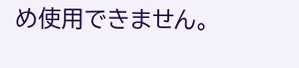め使用できません。